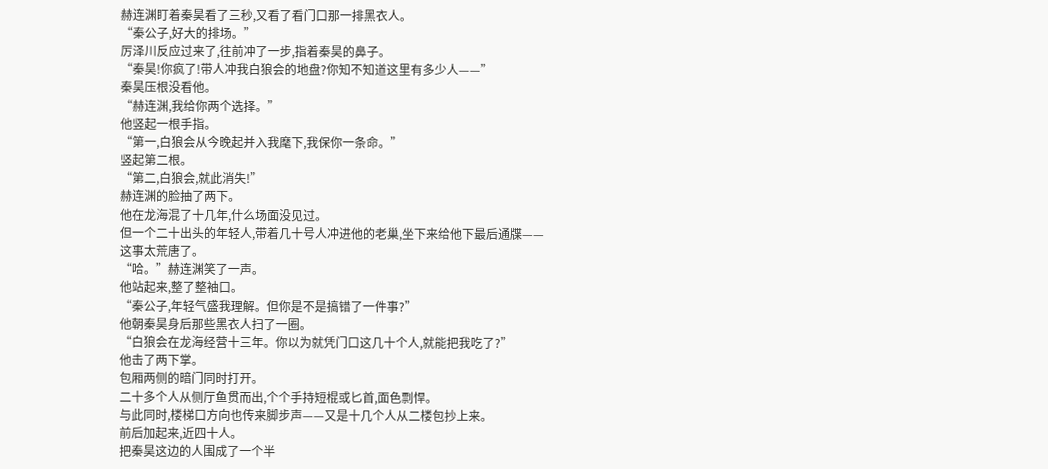赫连渊盯着秦昊看了三秒,又看了看门口那一排黑衣人。
“秦公子,好大的排场。”
厉泽川反应过来了,往前冲了一步,指着秦昊的鼻子。
“秦昊!你疯了!带人冲我白狼会的地盘?你知不知道这里有多少人——”
秦昊压根没看他。
“赫连渊,我给你两个选择。”
他竖起一根手指。
“第一,白狼会从今晚起并入我麾下,我保你一条命。”
竖起第二根。
“第二,白狼会,就此消失!”
赫连渊的脸抽了两下。
他在龙海混了十几年,什么场面没见过。
但一个二十出头的年轻人,带着几十号人冲进他的老巢,坐下来给他下最后通牒——
这事太荒唐了。
“哈。”赫连渊笑了一声。
他站起来,整了整袖口。
“秦公子,年轻气盛我理解。但你是不是搞错了一件事?”
他朝秦昊身后那些黑衣人扫了一圈。
“白狼会在龙海经营十三年。你以为就凭门口这几十个人,就能把我吃了?”
他击了两下掌。
包厢两侧的暗门同时打开。
二十多个人从侧厅鱼贯而出,个个手持短棍或匕首,面色剽悍。
与此同时,楼梯口方向也传来脚步声——又是十几个人从二楼包抄上来。
前后加起来,近四十人。
把秦昊这边的人围成了一个半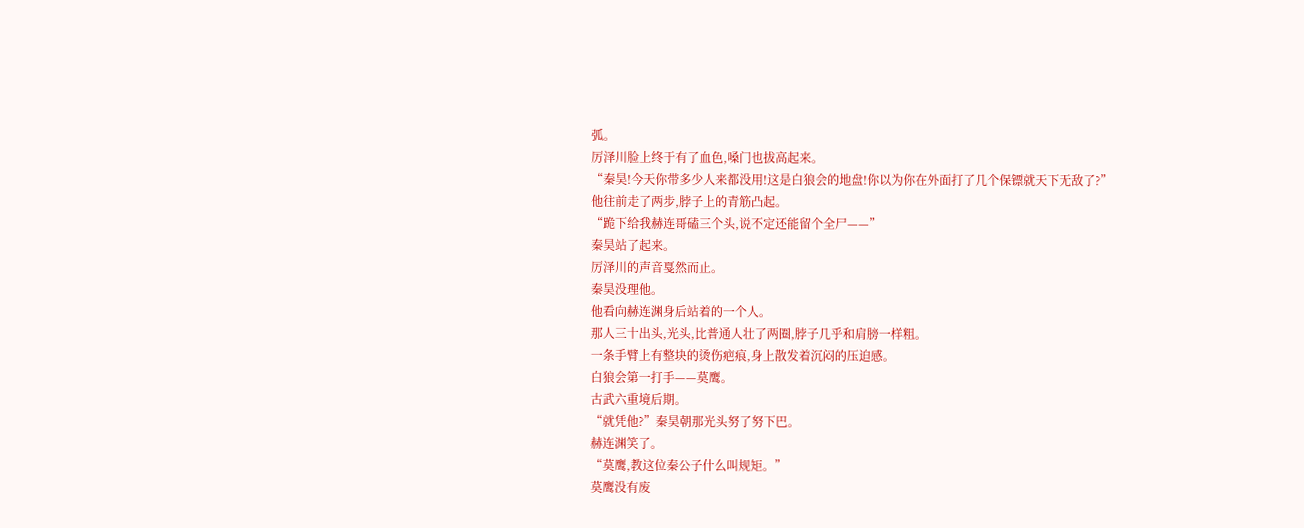弧。
厉泽川脸上终于有了血色,嗓门也拔高起来。
“秦昊!今天你带多少人来都没用!这是白狼会的地盘!你以为你在外面打了几个保镖就天下无敌了?”
他往前走了两步,脖子上的青筋凸起。
“跪下给我赫连哥磕三个头,说不定还能留个全尸——”
秦昊站了起来。
厉泽川的声音戛然而止。
秦昊没理他。
他看向赫连渊身后站着的一个人。
那人三十出头,光头,比普通人壮了两圈,脖子几乎和肩膀一样粗。
一条手臂上有整块的烫伤疤痕,身上散发着沉闷的压迫感。
白狼会第一打手——莫鹰。
古武六重境后期。
“就凭他?”秦昊朝那光头努了努下巴。
赫连渊笑了。
“莫鹰,教这位秦公子什么叫规矩。”
莫鹰没有废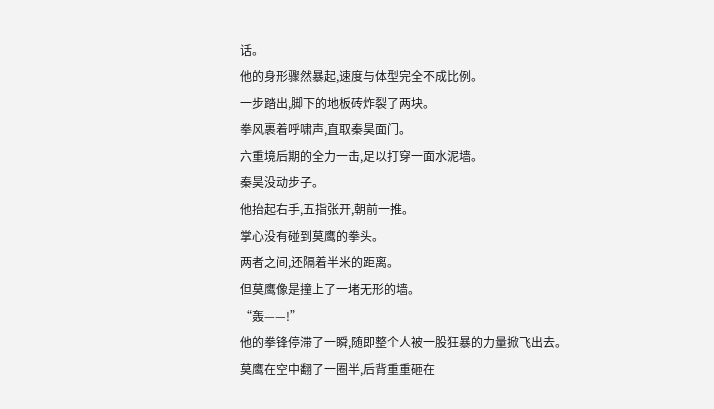话。
他的身形骤然暴起,速度与体型完全不成比例。
一步踏出,脚下的地板砖炸裂了两块。
拳风裹着呼啸声,直取秦昊面门。
六重境后期的全力一击,足以打穿一面水泥墙。
秦昊没动步子。
他抬起右手,五指张开,朝前一推。
掌心没有碰到莫鹰的拳头。
两者之间,还隔着半米的距离。
但莫鹰像是撞上了一堵无形的墙。
“轰——!”
他的拳锋停滞了一瞬,随即整个人被一股狂暴的力量掀飞出去。
莫鹰在空中翻了一圈半,后背重重砸在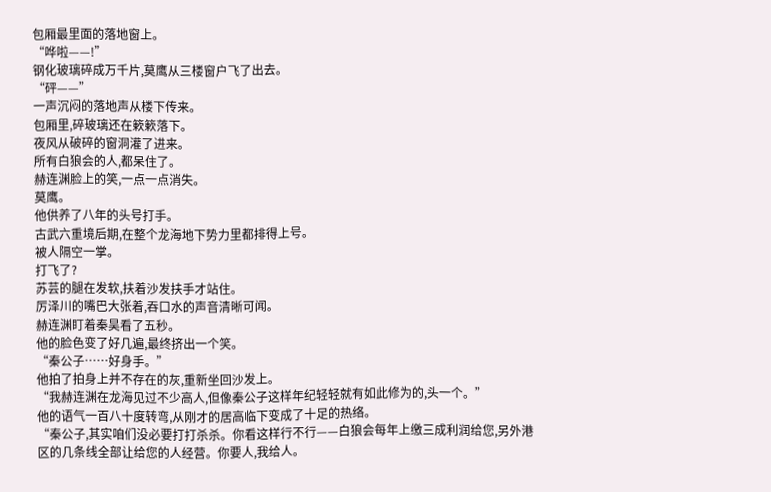包厢最里面的落地窗上。
“哗啦——!”
钢化玻璃碎成万千片,莫鹰从三楼窗户飞了出去。
“砰——”
一声沉闷的落地声从楼下传来。
包厢里,碎玻璃还在簌簌落下。
夜风从破碎的窗洞灌了进来。
所有白狼会的人,都呆住了。
赫连渊脸上的笑,一点一点消失。
莫鹰。
他供养了八年的头号打手。
古武六重境后期,在整个龙海地下势力里都排得上号。
被人隔空一掌。
打飞了?
苏芸的腿在发软,扶着沙发扶手才站住。
厉泽川的嘴巴大张着,吞口水的声音清晰可闻。
赫连渊盯着秦昊看了五秒。
他的脸色变了好几遍,最终挤出一个笑。
“秦公子……好身手。”
他拍了拍身上并不存在的灰,重新坐回沙发上。
“我赫连渊在龙海见过不少高人,但像秦公子这样年纪轻轻就有如此修为的,头一个。”
他的语气一百八十度转弯,从刚才的居高临下变成了十足的热络。
“秦公子,其实咱们没必要打打杀杀。你看这样行不行——白狼会每年上缴三成利润给您,另外港区的几条线全部让给您的人经营。你要人,我给人。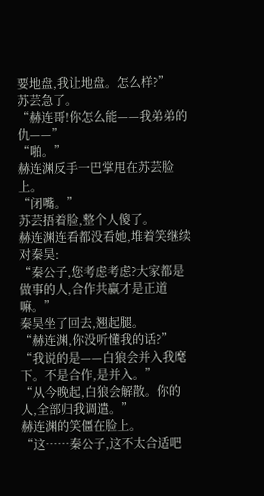要地盘,我让地盘。怎么样?”
苏芸急了。
“赫连哥!你怎么能——我弟弟的仇——”
“啪。”
赫连渊反手一巴掌甩在苏芸脸上。
“闭嘴。”
苏芸捂着脸,整个人傻了。
赫连渊连看都没看她,堆着笑继续对秦昊:
“秦公子,您考虑考虑?大家都是做事的人,合作共赢才是正道嘛。”
秦昊坐了回去,翘起腿。
“赫连渊,你没听懂我的话?”
“我说的是——白狼会并入我麾下。不是合作,是并入。”
“从今晚起,白狼会解散。你的人,全部归我调遣。”
赫连渊的笑僵在脸上。
“这……秦公子,这不太合适吧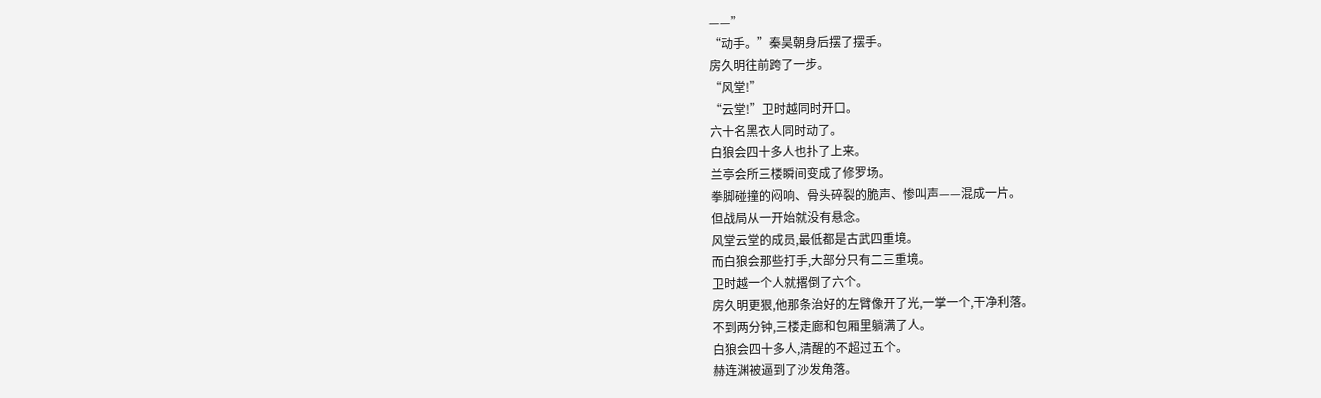——”
“动手。”秦昊朝身后摆了摆手。
房久明往前跨了一步。
“风堂!”
“云堂!”卫时越同时开口。
六十名黑衣人同时动了。
白狼会四十多人也扑了上来。
兰亭会所三楼瞬间变成了修罗场。
拳脚碰撞的闷响、骨头碎裂的脆声、惨叫声——混成一片。
但战局从一开始就没有悬念。
风堂云堂的成员,最低都是古武四重境。
而白狼会那些打手,大部分只有二三重境。
卫时越一个人就撂倒了六个。
房久明更狠,他那条治好的左臂像开了光,一掌一个,干净利落。
不到两分钟,三楼走廊和包厢里躺满了人。
白狼会四十多人,清醒的不超过五个。
赫连渊被逼到了沙发角落。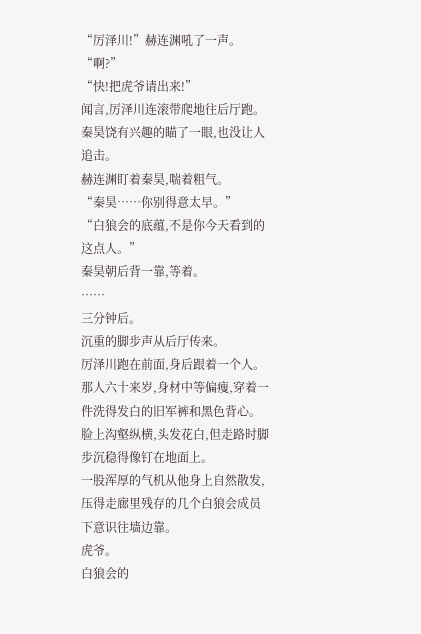“厉泽川!”赫连渊吼了一声。
“啊?”
“快!把虎爷请出来!”
闻言,厉泽川连滚带爬地往后厅跑。
秦昊饶有兴趣的瞄了一眼,也没让人追击。
赫连渊盯着秦昊,喘着粗气。
“秦昊……你别得意太早。”
“白狼会的底蕴,不是你今天看到的这点人。”
秦昊朝后背一靠,等着。
……
三分钟后。
沉重的脚步声从后厅传来。
厉泽川跑在前面,身后跟着一个人。
那人六十来岁,身材中等偏瘦,穿着一件洗得发白的旧军裤和黑色背心。
脸上沟壑纵横,头发花白,但走路时脚步沉稳得像钉在地面上。
一股浑厚的气机从他身上自然散发,压得走廊里残存的几个白狼会成员下意识往墙边靠。
虎爷。
白狼会的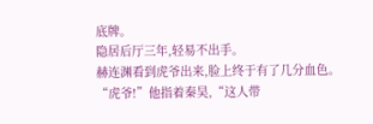底牌。
隐居后厅三年,轻易不出手。
赫连渊看到虎爷出来,脸上终于有了几分血色。
“虎爷!”他指着秦昊,“这人带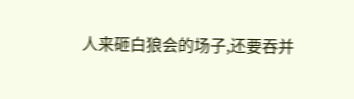人来砸白狼会的场子,还要吞并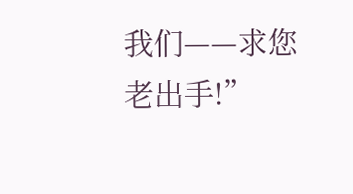我们——求您老出手!”